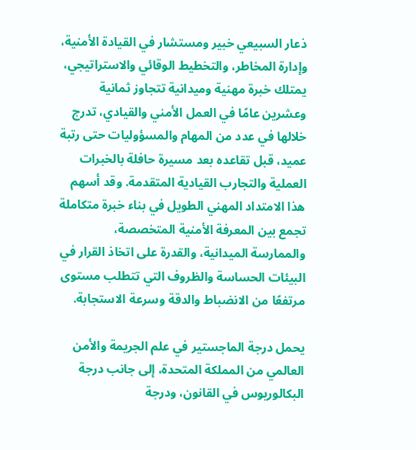ذعار السبيعي خبير ومستشار في القيادة الأمنية، وإدارة المخاطر، والتخطيط الوقائي والاستراتيجي، يمتلك خبرة مهنية وميدانية تتجاوز ثمانية وعشرين عامًا في العمل الأمني والقيادي، تدرج خلالها في عدد من المهام والمسؤوليات حتى رتبة عميد، قبل تقاعده بعد مسيرة حافلة بالخبرات العملية والتجارب القيادية المتقدمة. وقد أسهم هذا الامتداد المهني الطويل في بناء خبرة متكاملة تجمع بين المعرفة الأمنية المتخصصة، والممارسة الميدانية، والقدرة على اتخاذ القرار في البيئات الحساسة والظروف التي تتطلب مستوى مرتفعًا من الانضباط والدقة وسرعة الاستجابة.

يحمل درجة الماجستير في علم الجريمة والأمن العالمي من المملكة المتحدة، إلى جانب درجة البكالوريوس في القانون، ودرجة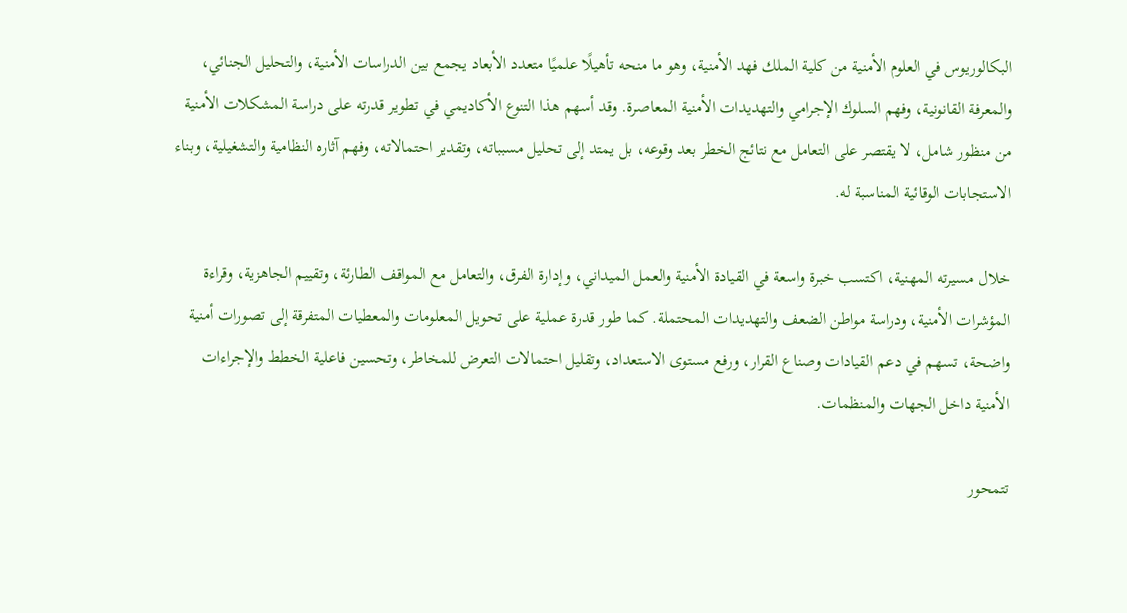البكالوريوس في العلوم الأمنية من كلية الملك فهد الأمنية، وهو ما منحه تأهيلًا علميًا متعدد الأبعاد يجمع بين الدراسات الأمنية، والتحليل الجنائي، والمعرفة القانونية، وفهم السلوك الإجرامي والتهديدات الأمنية المعاصرة. وقد أسهم هذا التنوع الأكاديمي في تطوير قدرته على دراسة المشكلات الأمنية من منظور شامل، لا يقتصر على التعامل مع نتائج الخطر بعد وقوعه، بل يمتد إلى تحليل مسبباته، وتقدير احتمالاته، وفهم آثاره النظامية والتشغيلية، وبناء الاستجابات الوقائية المناسبة له.

خلال مسيرته المهنية، اكتسب خبرة واسعة في القيادة الأمنية والعمل الميداني، وإدارة الفرق، والتعامل مع المواقف الطارئة، وتقييم الجاهزية، وقراءة المؤشرات الأمنية، ودراسة مواطن الضعف والتهديدات المحتملة. كما طور قدرة عملية على تحويل المعلومات والمعطيات المتفرقة إلى تصورات أمنية واضحة، تسهم في دعم القيادات وصناع القرار، ورفع مستوى الاستعداد، وتقليل احتمالات التعرض للمخاطر، وتحسين فاعلية الخطط والإجراءات الأمنية داخل الجهات والمنظمات.

تتمحور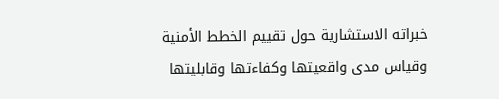خبراته الاستشارية حول تقييم الخطط الأمنية وقياس مدى واقعيتها وكفاءتها وقابليتها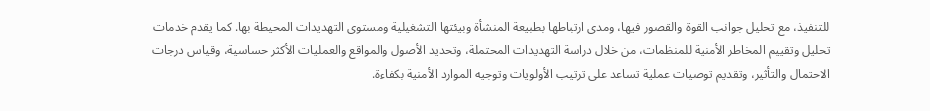للتنفيذ، مع تحليل جوانب القوة والقصور فيها، ومدى ارتباطها بطبيعة المنشأة وبيئتها التشغيلية ومستوى التهديدات المحيطة بها. كما يقدم خدمات تحليل وتقييم المخاطر الأمنية للمنظمات، من خلال دراسة التهديدات المحتملة، وتحديد الأصول والمواقع والعمليات الأكثر حساسية، وقياس درجات الاحتمال والتأثير، وتقديم توصيات عملية تساعد على ترتيب الأولويات وتوجيه الموارد الأمنية بكفاءة.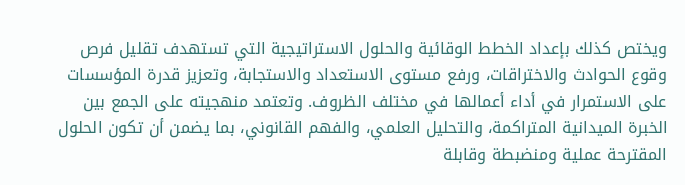ويختص كذلك بإعداد الخطط الوقائية والحلول الاستراتيجية التي تستهدف تقليل فرص وقوع الحوادث والاختراقات، ورفع مستوى الاستعداد والاستجابة، وتعزيز قدرة المؤسسات على الاستمرار في أداء أعمالها في مختلف الظروف. وتعتمد منهجيته على الجمع بين الخبرة الميدانية المتراكمة، والتحليل العلمي، والفهم القانوني، بما يضمن أن تكون الحلول المقترحة عملية ومنضبطة وقابلة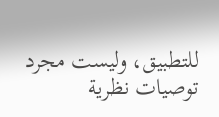للتطبيق، وليست مجرد توصيات نظرية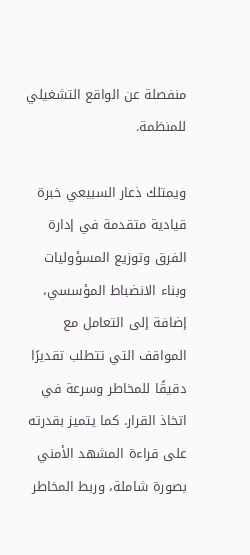منفصلة عن الواقع التشغيلي للمنظمة.

ويمتلك ذعار السبيعي خبرة قيادية متقدمة في إدارة الفرق وتوزيع المسؤوليات وبناء الانضباط المؤسسي، إضافة إلى التعامل مع المواقف التي تتطلب تقديرًا دقيقًا للمخاطر وسرعة في اتخاذ القرار. كما يتميز بقدرته على قراءة المشهد الأمني بصورة شاملة، وربط المخاطر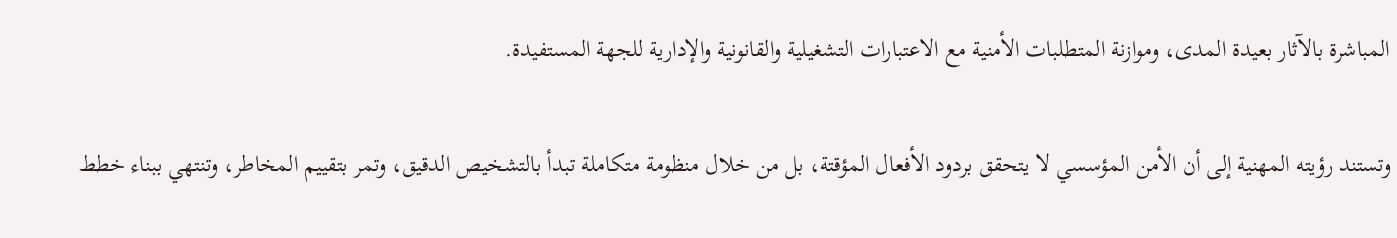المباشرة بالآثار بعيدة المدى، وموازنة المتطلبات الأمنية مع الاعتبارات التشغيلية والقانونية والإدارية للجهة المستفيدة.

وتستند رؤيته المهنية إلى أن الأمن المؤسسي لا يتحقق بردود الأفعال المؤقتة، بل من خلال منظومة متكاملة تبدأ بالتشخيص الدقيق، وتمر بتقييم المخاطر، وتنتهي ببناء خطط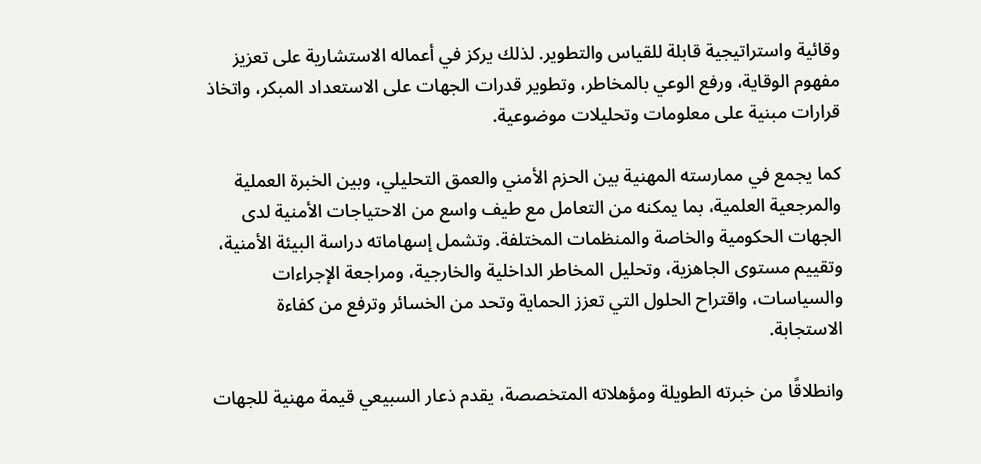وقائية واستراتيجية قابلة للقياس والتطوير. لذلك يركز في أعماله الاستشارية على تعزيز مفهوم الوقاية، ورفع الوعي بالمخاطر، وتطوير قدرات الجهات على الاستعداد المبكر، واتخاذ قرارات مبنية على معلومات وتحليلات موضوعية.

كما يجمع في ممارسته المهنية بين الحزم الأمني والعمق التحليلي، وبين الخبرة العملية والمرجعية العلمية، بما يمكنه من التعامل مع طيف واسع من الاحتياجات الأمنية لدى الجهات الحكومية والخاصة والمنظمات المختلفة. وتشمل إسهاماته دراسة البيئة الأمنية، وتقييم مستوى الجاهزية، وتحليل المخاطر الداخلية والخارجية، ومراجعة الإجراءات والسياسات، واقتراح الحلول التي تعزز الحماية وتحد من الخسائر وترفع من كفاءة الاستجابة.

وانطلاقًا من خبرته الطويلة ومؤهلاته المتخصصة، يقدم ذعار السبيعي قيمة مهنية للجهات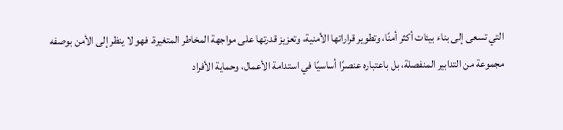التي تسعى إلى بناء بيئات أكثر أمنًا، وتطوير قراراتها الأمنية، وتعزيز قدرتها على مواجهة المخاطر المتغيرة. فهو لا ينظر إلى الأمن بوصفه مجموعة من التدابير المنفصلة، بل باعتباره عنصرًا أساسيًا في استدامة الأعمال، وحماية الأفراد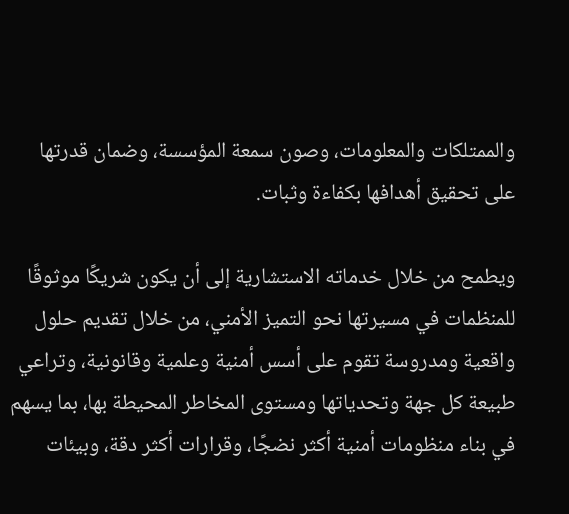والممتلكات والمعلومات، وصون سمعة المؤسسة، وضمان قدرتها على تحقيق أهدافها بكفاءة وثبات.

ويطمح من خلال خدماته الاستشارية إلى أن يكون شريكًا موثوقًا للمنظمات في مسيرتها نحو التميز الأمني، من خلال تقديم حلول واقعية ومدروسة تقوم على أسس أمنية وعلمية وقانونية، وتراعي طبيعة كل جهة وتحدياتها ومستوى المخاطر المحيطة بها، بما يسهم في بناء منظومات أمنية أكثر نضجًا، وقرارات أكثر دقة، وبيئات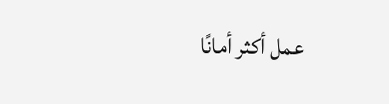عمل أكثر أمانًا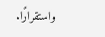واستقرارًا.